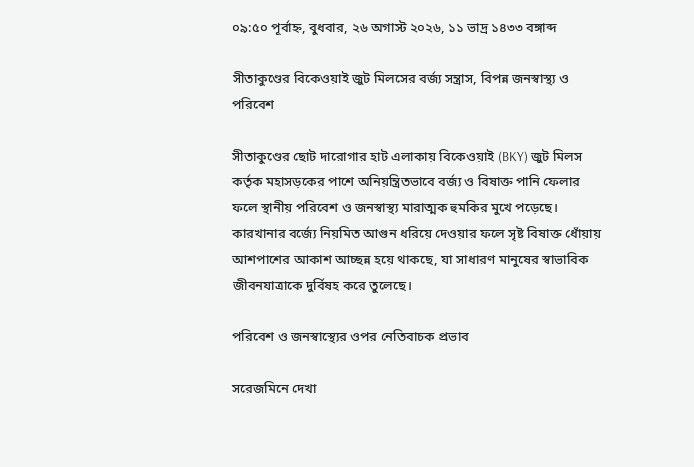০৯:৫০ পূর্বাহ্ন, বুধবার, ২৬ অগাস্ট ২০২৬, ১১ ভাদ্র ১৪৩৩ বঙ্গাব্দ

সীতাকুণ্ডের বিকেওয়াই জুট মিলসের বর্জ্য সন্ত্রাস, বিপন্ন জনস্বাস্থ্য ও পরিবেশ

সীতাকুণ্ডের ছোট দারোগার হাট এলাকায় বিকেওয়াই (BKY) জুট মিলস কর্তৃক মহাসড়কের পাশে অনিয়ন্ত্রিতভাবে বর্জ্য ও বিষাক্ত পানি ফেলার ফলে স্থানীয় পরিবেশ ও জনস্বাস্থ্য মারাত্মক হুমকির মুখে পড়েছে। কারখানার বর্জ্যে নিয়মিত আগুন ধরিয়ে দেওয়ার ফলে সৃষ্ট বিষাক্ত ধোঁয়ায় আশপাশের আকাশ আচ্ছন্ন হয়ে থাকছে, যা সাধারণ মানুষের স্বাভাবিক জীবনযাত্রাকে দুর্বিষহ করে তুলেছে।

পরিবেশ ও জনস্বাস্থ্যের ওপর নেতিবাচক প্রভাব

সরেজমিনে দেখা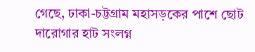গেছে, ঢাকা-চট্টগ্রাম মহাসড়কের পাশে ছোট দারোগার হাট সংলগ্ন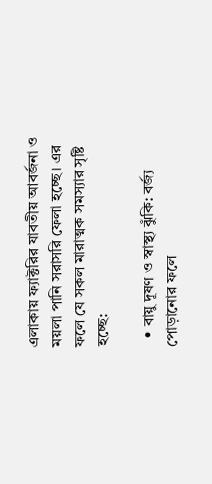এলাকায় ফ্যাক্টরির যাবতীয় আবর্জনা ও ময়লা পানি সরাসরি ফেলা হচ্ছে। এর ফলে যে সকল মারাত্মক সমস্যার সৃষ্টি হচ্ছে:

  • বায়ু দূষণ ও স্বাস্থ্য ঝুঁকি: বর্জ্য পোড়ানোর ফলে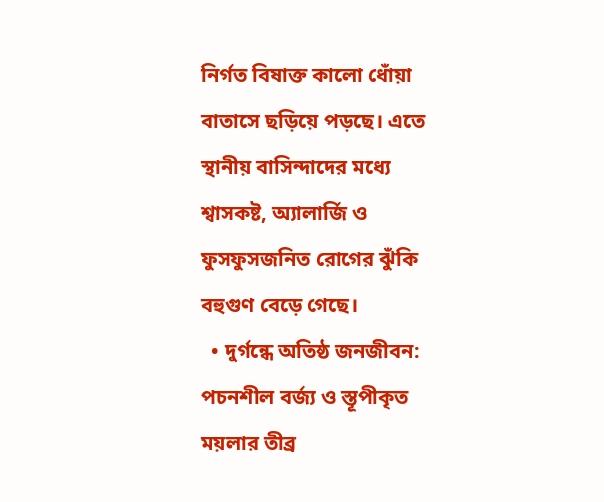নির্গত বিষাক্ত কালো ধোঁয়া বাতাসে ছড়িয়ে পড়ছে। এতে স্থানীয় বাসিন্দাদের মধ্যে শ্বাসকষ্ট, অ্যালার্জি ও ফুসফুসজনিত রোগের ঝুঁকি বহুগুণ বেড়ে গেছে।
  • দুর্গন্ধে অতিষ্ঠ জনজীবন: পচনশীল বর্জ্য ও স্তূপীকৃত ময়লার তীব্র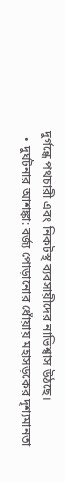দুর্গন্ধে পথচারী এবং নিকটস্থ ব্যবসায়ীদের নাভিশ্বাস উঠছে।
  • দুর্ঘটনার আশঙ্কা: বর্জ্য পোড়ানোর ধোঁয়ায় মহাসড়কের দৃশ্যমানতা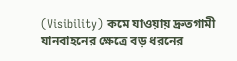(Visibility) কমে যাওয়ায় দ্রুতগামী যানবাহনের ক্ষেত্রে বড় ধরনের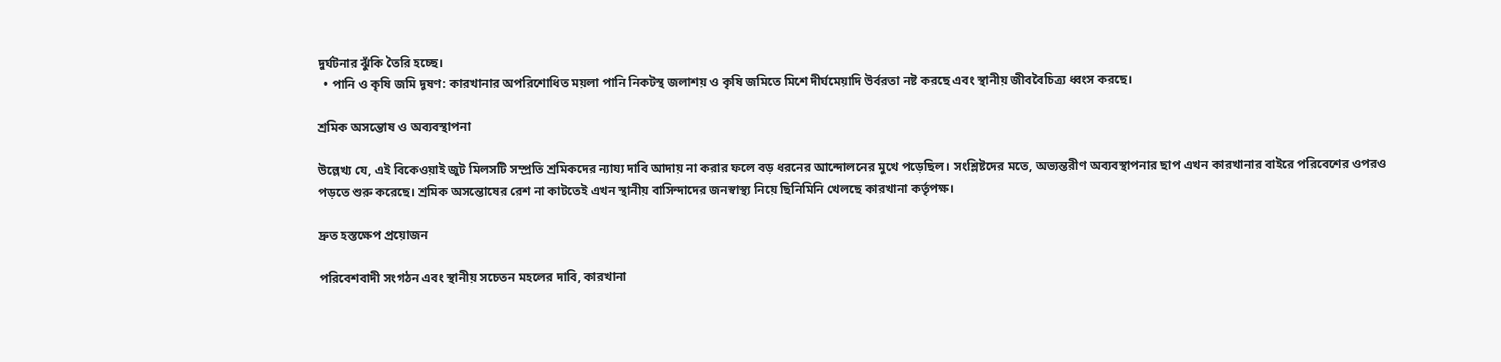দুর্ঘটনার ঝুঁকি তৈরি হচ্ছে।
  • পানি ও কৃষি জমি দূষণ: কারখানার অপরিশোধিত ময়লা পানি নিকটস্থ জলাশয় ও কৃষি জমিতে মিশে দীর্ঘমেয়াদি উর্বরতা নষ্ট করছে এবং স্থানীয় জীববৈচিত্র্য ধ্বংস করছে।

শ্রমিক অসন্তোষ ও অব্যবস্থাপনা

উল্লেখ্য যে, এই বিকেওয়াই জুট মিলসটি সম্প্রতি শ্রমিকদের ন্যায্য দাবি আদায় না করার ফলে বড় ধরনের আন্দোলনের মুখে পড়েছিল। সংশ্লিষ্টদের মতে, অভ্যন্তরীণ অব্যবস্থাপনার ছাপ এখন কারখানার বাইরে পরিবেশের ওপরও পড়তে শুরু করেছে। শ্রমিক অসন্তোষের রেশ না কাটতেই এখন স্থানীয় বাসিন্দাদের জনস্বাস্থ্য নিয়ে ছিনিমিনি খেলছে কারখানা কর্তৃপক্ষ।

দ্রুত হস্তক্ষেপ প্রয়োজন

পরিবেশবাদী সংগঠন এবং স্থানীয় সচেতন মহলের দাবি, কারখানা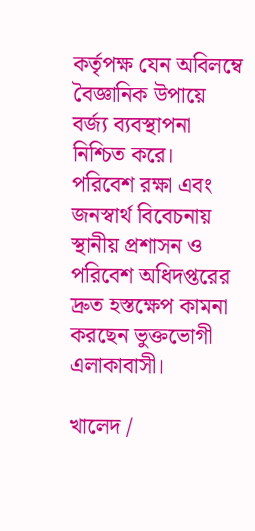কর্তৃপক্ষ যেন অবিলম্বে বৈজ্ঞানিক উপায়ে বর্জ্য ব্যবস্থাপনা নিশ্চিত করে। পরিবেশ রক্ষা এবং জনস্বার্থ বিবেচনায় স্থানীয় প্রশাসন ও পরিবেশ অধিদপ্তরের দ্রুত হস্তক্ষেপ কামনা করছেন ভুক্তভোগী এলাকাবাসী।

খালেদ /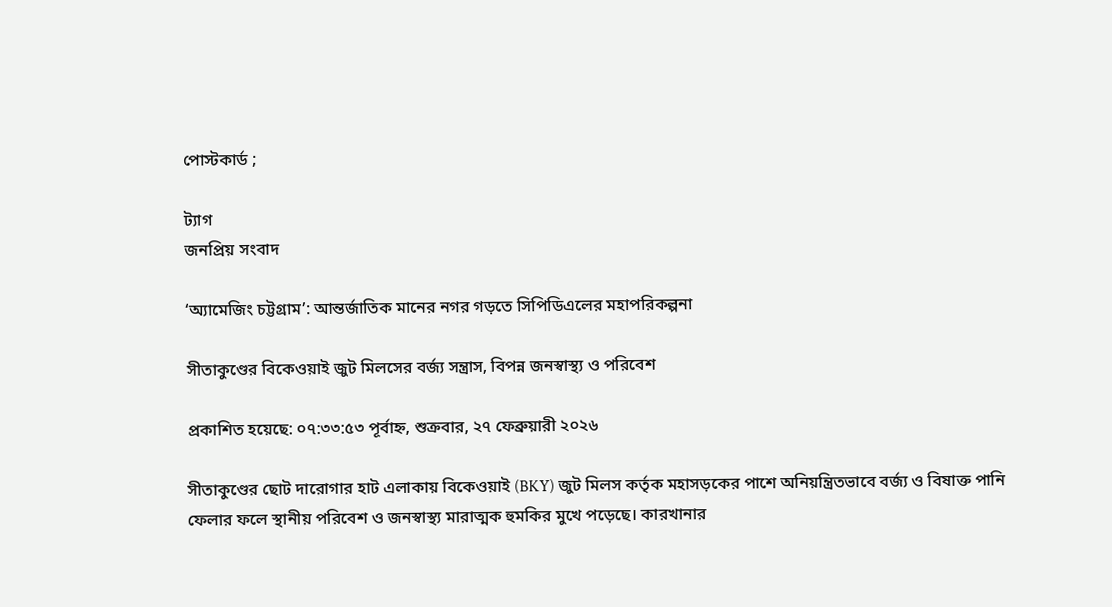পোস্টকার্ড ;

ট্যাগ
জনপ্রিয় সংবাদ

‘অ্যামেজিং চট্টগ্রাম’: আন্তর্জাতিক মানের নগর গড়তে সিপিডিএলের মহাপরিকল্পনা

সীতাকুণ্ডের বিকেওয়াই জুট মিলসের বর্জ্য সন্ত্রাস, বিপন্ন জনস্বাস্থ্য ও পরিবেশ

প্রকাশিত হয়েছে: ০৭:৩৩:৫৩ পূর্বাহ্ন, শুক্রবার, ২৭ ফেব্রুয়ারী ২০২৬

সীতাকুণ্ডের ছোট দারোগার হাট এলাকায় বিকেওয়াই (BKY) জুট মিলস কর্তৃক মহাসড়কের পাশে অনিয়ন্ত্রিতভাবে বর্জ্য ও বিষাক্ত পানি ফেলার ফলে স্থানীয় পরিবেশ ও জনস্বাস্থ্য মারাত্মক হুমকির মুখে পড়েছে। কারখানার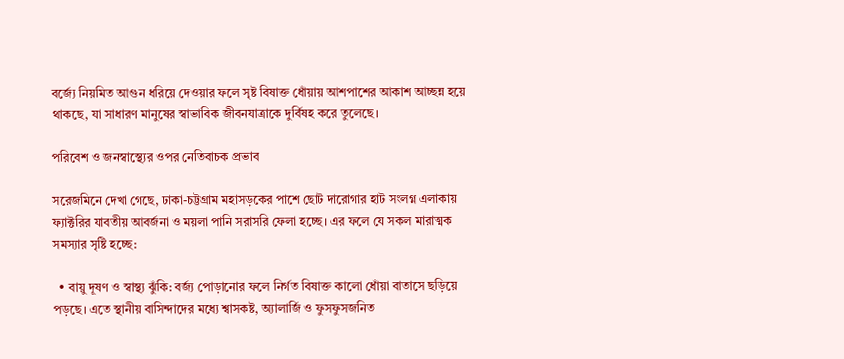বর্জ্যে নিয়মিত আগুন ধরিয়ে দেওয়ার ফলে সৃষ্ট বিষাক্ত ধোঁয়ায় আশপাশের আকাশ আচ্ছন্ন হয়ে থাকছে, যা সাধারণ মানুষের স্বাভাবিক জীবনযাত্রাকে দুর্বিষহ করে তুলেছে।

পরিবেশ ও জনস্বাস্থ্যের ওপর নেতিবাচক প্রভাব

সরেজমিনে দেখা গেছে, ঢাকা-চট্টগ্রাম মহাসড়কের পাশে ছোট দারোগার হাট সংলগ্ন এলাকায় ফ্যাক্টরির যাবতীয় আবর্জনা ও ময়লা পানি সরাসরি ফেলা হচ্ছে। এর ফলে যে সকল মারাত্মক সমস্যার সৃষ্টি হচ্ছে:

  • বায়ু দূষণ ও স্বাস্থ্য ঝুঁকি: বর্জ্য পোড়ানোর ফলে নির্গত বিষাক্ত কালো ধোঁয়া বাতাসে ছড়িয়ে পড়ছে। এতে স্থানীয় বাসিন্দাদের মধ্যে শ্বাসকষ্ট, অ্যালার্জি ও ফুসফুসজনিত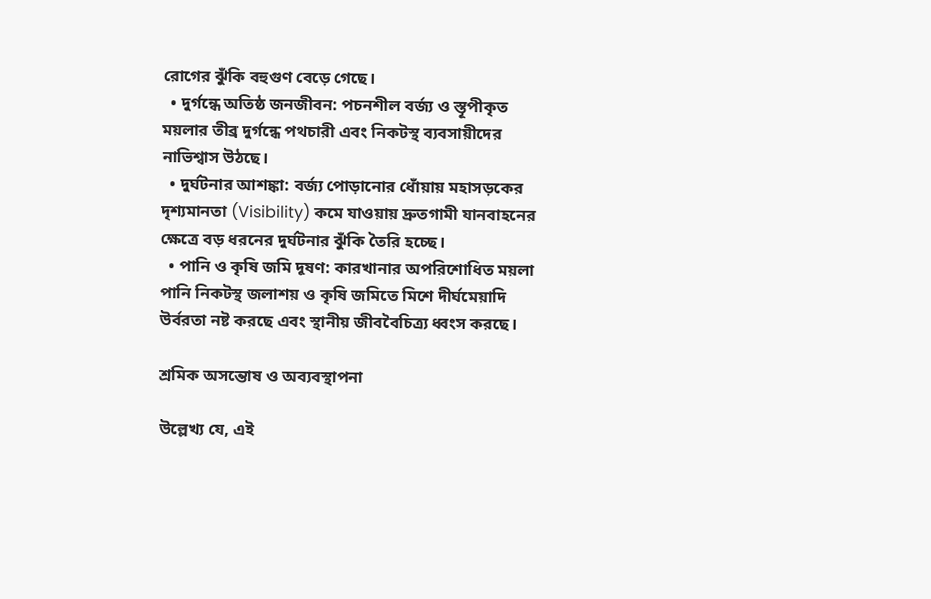রোগের ঝুঁকি বহুগুণ বেড়ে গেছে।
  • দুর্গন্ধে অতিষ্ঠ জনজীবন: পচনশীল বর্জ্য ও স্তূপীকৃত ময়লার তীব্র দুর্গন্ধে পথচারী এবং নিকটস্থ ব্যবসায়ীদের নাভিশ্বাস উঠছে।
  • দুর্ঘটনার আশঙ্কা: বর্জ্য পোড়ানোর ধোঁয়ায় মহাসড়কের দৃশ্যমানতা (Visibility) কমে যাওয়ায় দ্রুতগামী যানবাহনের ক্ষেত্রে বড় ধরনের দুর্ঘটনার ঝুঁকি তৈরি হচ্ছে।
  • পানি ও কৃষি জমি দূষণ: কারখানার অপরিশোধিত ময়লা পানি নিকটস্থ জলাশয় ও কৃষি জমিতে মিশে দীর্ঘমেয়াদি উর্বরতা নষ্ট করছে এবং স্থানীয় জীববৈচিত্র্য ধ্বংস করছে।

শ্রমিক অসন্তোষ ও অব্যবস্থাপনা

উল্লেখ্য যে, এই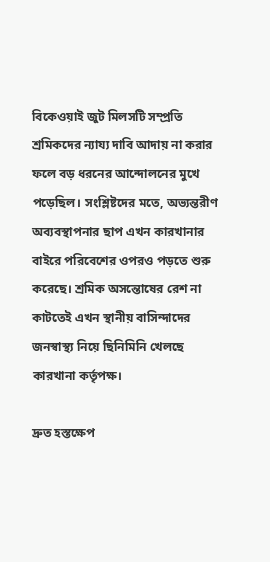বিকেওয়াই জুট মিলসটি সম্প্রতি শ্রমিকদের ন্যায্য দাবি আদায় না করার ফলে বড় ধরনের আন্দোলনের মুখে পড়েছিল। সংশ্লিষ্টদের মতে, অভ্যন্তরীণ অব্যবস্থাপনার ছাপ এখন কারখানার বাইরে পরিবেশের ওপরও পড়তে শুরু করেছে। শ্রমিক অসন্তোষের রেশ না কাটতেই এখন স্থানীয় বাসিন্দাদের জনস্বাস্থ্য নিয়ে ছিনিমিনি খেলছে কারখানা কর্তৃপক্ষ।

দ্রুত হস্তক্ষেপ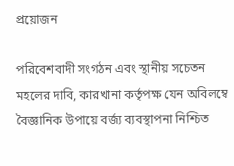প্রয়োজন

পরিবেশবাদী সংগঠন এবং স্থানীয় সচেতন মহলের দাবি, কারখানা কর্তৃপক্ষ যেন অবিলম্বে বৈজ্ঞানিক উপায়ে বর্জ্য ব্যবস্থাপনা নিশ্চিত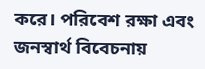করে। পরিবেশ রক্ষা এবং জনস্বার্থ বিবেচনায়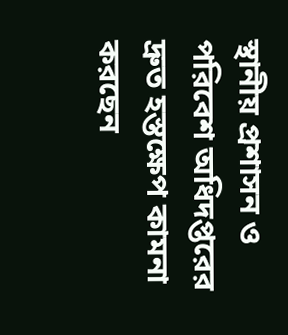স্থানীয় প্রশাসন ও পরিবেশ অধিদপ্তরের দ্রুত হস্তক্ষেপ কামনা করছেন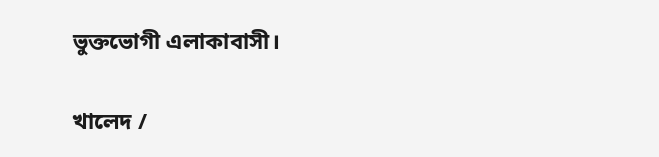ভুক্তভোগী এলাকাবাসী।

খালেদ /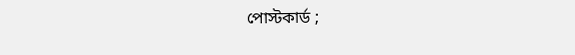পোস্টকার্ড ;